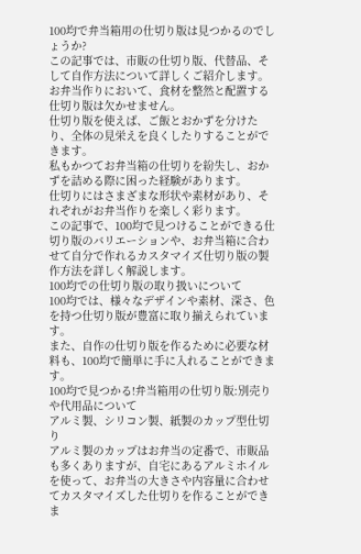100均で弁当箱用の仕切り版は見つかるのでしょうか?
この記事では、市販の仕切り版、代替品、そして自作方法について詳しくご紹介します。
お弁当作りにおいて、食材を整然と配置する仕切り版は欠かせません。
仕切り版を使えば、ご飯とおかずを分けたり、全体の見栄えを良くしたりすることができます。
私もかつてお弁当箱の仕切りを紛失し、おかずを詰める際に困った経験があります。
仕切りにはさまざまな形状や素材があり、それぞれがお弁当作りを楽しく彩ります。
この記事で、100均で見つけることができる仕切り版のバリエーションや、お弁当箱に合わせて自分で作れるカスタマイズ仕切り版の製作方法を詳しく解説します。
100均での仕切り版の取り扱いについて
100均では、様々なデザインや素材、深さ、色を持つ仕切り版が豊富に取り揃えられています。
また、自作の仕切り版を作るために必要な材料も、100均で簡単に手に入れることができます。
100均で見つかる!弁当箱用の仕切り版:別売りや代用品について
アルミ製、シリコン製、紙製のカップ型仕切り
アルミ製のカップはお弁当の定番で、市販品も多くありますが、自宅にあるアルミホイルを使って、お弁当の大きさや内容量に合わせてカスタマイズした仕切りを作ることができま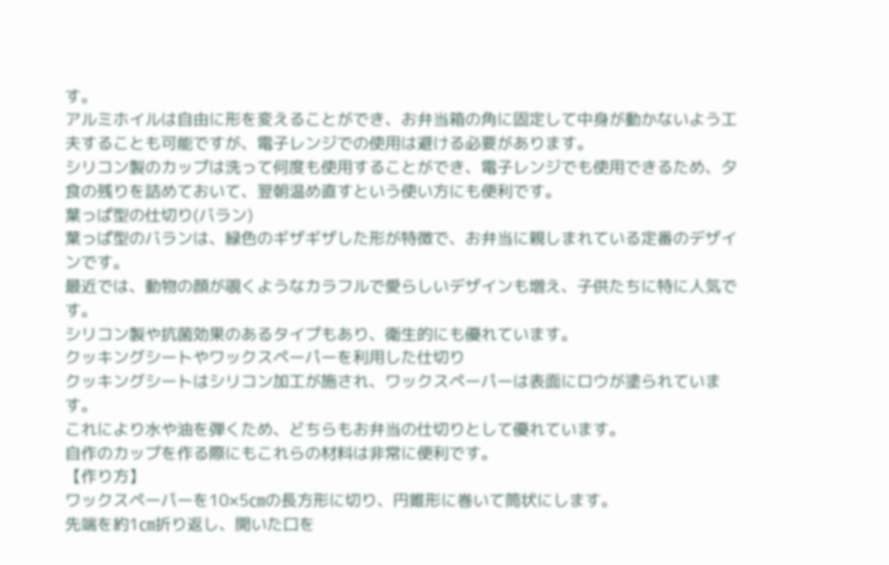す。
アルミホイルは自由に形を変えることができ、お弁当箱の角に固定して中身が動かないよう工夫することも可能ですが、電子レンジでの使用は避ける必要があります。
シリコン製のカップは洗って何度も使用することができ、電子レンジでも使用できるため、夕食の残りを詰めておいて、翌朝温め直すという使い方にも便利です。
葉っぱ型の仕切り(バラン)
葉っぱ型のバランは、緑色のギザギザした形が特徴で、お弁当に親しまれている定番のデザインです。
最近では、動物の顔が覗くようなカラフルで愛らしいデザインも増え、子供たちに特に人気です。
シリコン製や抗菌効果のあるタイプもあり、衛生的にも優れています。
クッキングシートやワックスペーパーを利用した仕切り
クッキングシートはシリコン加工が施され、ワックスペーパーは表面にロウが塗られています。
これにより水や油を弾くため、どちらもお弁当の仕切りとして優れています。
自作のカップを作る際にもこれらの材料は非常に便利です。
【作り方】
ワックスペーパーを10×5㎝の長方形に切り、円錐形に巻いて筒状にします。
先端を約1㎝折り返し、開いた口を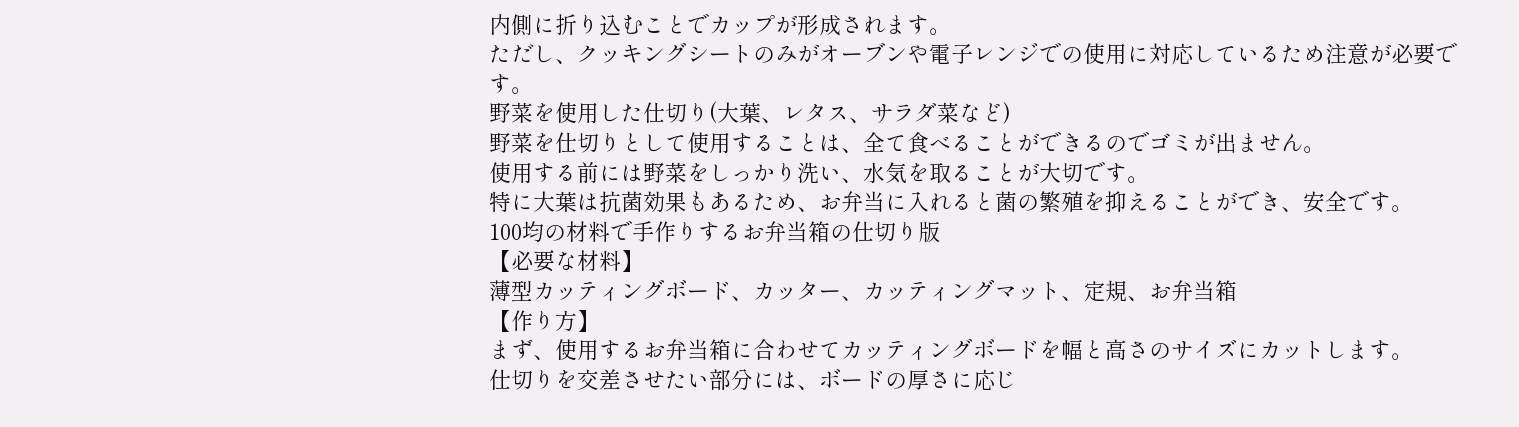内側に折り込むことでカップが形成されます。
ただし、クッキングシートのみがオーブンや電子レンジでの使用に対応しているため注意が必要です。
野菜を使用した仕切り(大葉、レタス、サラダ菜など)
野菜を仕切りとして使用することは、全て食べることができるのでゴミが出ません。
使用する前には野菜をしっかり洗い、水気を取ることが大切です。
特に大葉は抗菌効果もあるため、お弁当に入れると菌の繁殖を抑えることができ、安全です。
100均の材料で手作りするお弁当箱の仕切り版
【必要な材料】
薄型カッティングボード、カッター、カッティングマット、定規、お弁当箱
【作り方】
まず、使用するお弁当箱に合わせてカッティングボードを幅と高さのサイズにカットします。
仕切りを交差させたい部分には、ボードの厚さに応じ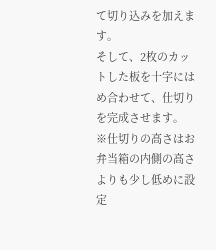て切り込みを加えます。
そして、2枚のカットした板を十字にはめ合わせて、仕切りを完成させます。
※仕切りの高さはお弁当箱の内側の高さよりも少し低めに設定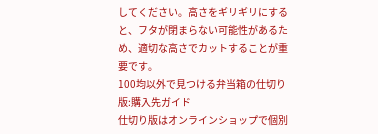してください。高さをギリギリにすると、フタが閉まらない可能性があるため、適切な高さでカットすることが重要です。
100均以外で見つける弁当箱の仕切り版:購入先ガイド
仕切り版はオンラインショップで個別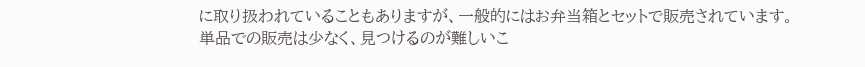に取り扱われていることもありますが、一般的にはお弁当箱とセットで販売されています。
単品での販売は少なく、見つけるのが難しいこ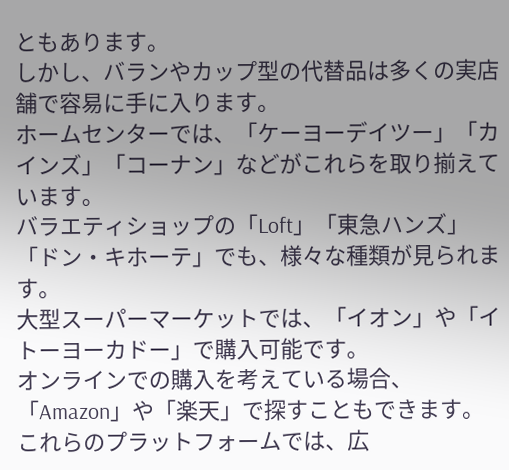ともあります。
しかし、バランやカップ型の代替品は多くの実店舗で容易に手に入ります。
ホームセンターでは、「ケーヨーデイツー」「カインズ」「コーナン」などがこれらを取り揃えています。
バラエティショップの「Loft」「東急ハンズ」「ドン・キホーテ」でも、様々な種類が見られます。
大型スーパーマーケットでは、「イオン」や「イトーヨーカドー」で購入可能です。
オンラインでの購入を考えている場合、「Amazon」や「楽天」で探すこともできます。
これらのプラットフォームでは、広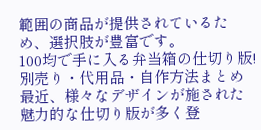範囲の商品が提供されているため、選択肢が豊富です。
100均で手に入る弁当箱の仕切り版!別売り・代用品・自作方法まとめ
最近、様々なデザインが施された魅力的な仕切り版が多く登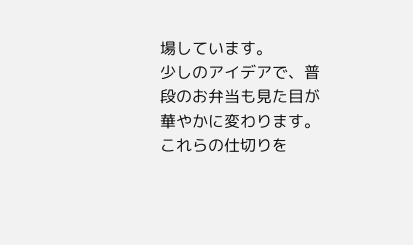場しています。
少しのアイデアで、普段のお弁当も見た目が華やかに変わります。
これらの仕切りを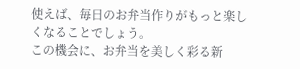使えば、毎日のお弁当作りがもっと楽しくなることでしょう。
この機会に、お弁当を美しく彩る新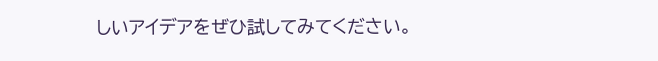しいアイデアをぜひ試してみてください。